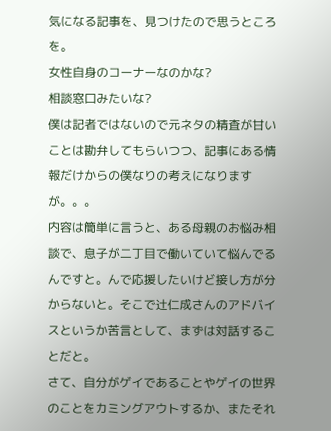気になる記事を、見つけたので思うところを。
女性自身のコーナーなのかな?
相談窓口みたいな?
僕は記者ではないので元ネタの精査が甘いことは勘弁してもらいつつ、記事にある情報だけからの僕なりの考えになりますが。。。
内容は簡単に言うと、ある母親のお悩み相談で、息子が二丁目で働いていて悩んでるんですと。んで応援したいけど接し方が分からないと。そこで辻仁成さんのアドバイスというか苦言として、まずは対話することだと。
さて、自分がゲイであることやゲイの世界のことをカミングアウトするか、またそれ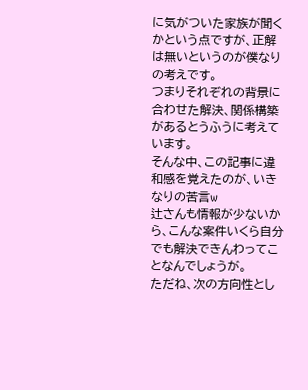に気がついた家族が聞くかという点ですが、正解は無いというのが僕なりの考えです。
つまりそれぞれの背景に合わせた解決、関係構築があるとうふうに考えています。
そんな中、この記事に違和感を覚えたのが、いきなりの苦言w
辻さんも情報が少ないから、こんな案件いくら自分でも解決できんわってことなんでしょうが。
ただね、次の方向性とし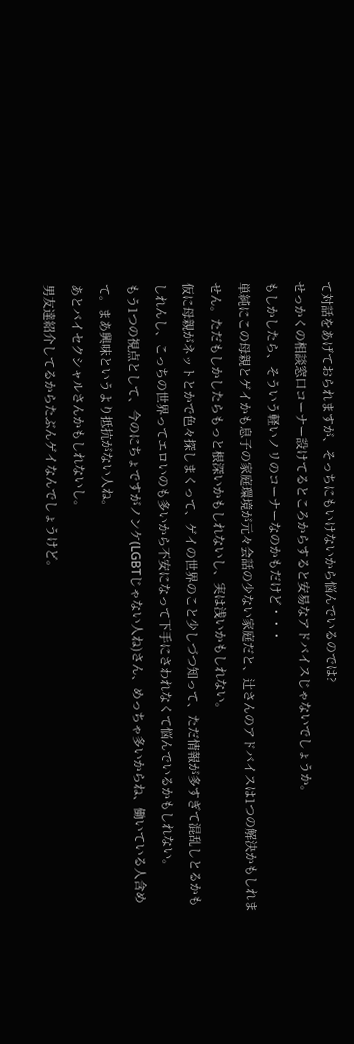て対話をあげておられますが、そっちにもいけないから悩んでいるのでは?
せっかくの相談窓口コーナー設けてるところからすると安易なアドバイスじゃないでしょうか。
もしかしたら、そういう軽いノリのコーナーなのかもだけど・・・
単純にこの母親とゲイかも息子の家庭環境が元々会話の少ない家庭だと、辻さんのアドバイスは1つの解決かもしれません。ただもしかしたらもっと根深いかもしれないし、実は浅いかもしれない。
仮に母親がネットとかで色々探しまくって、ゲイの世界のこと少しづつ知って、ただ情報が多すぎて混乱しとるかもしれんし、こっちの世界ってエロいのも多いから不安になって下手にさわれなくて悩んでいるかもしれない。
もう1つの視点として、今のにちょですがノンケ(LGBTじゃない人ね)さん、めっちゃ多いからね、働いている人含めて。まあ興味というより抵抗がない人ね。
あとバイセクシャルさんかもしれないし。
男友達紹介してるからたぶんゲイなんでしょうけど。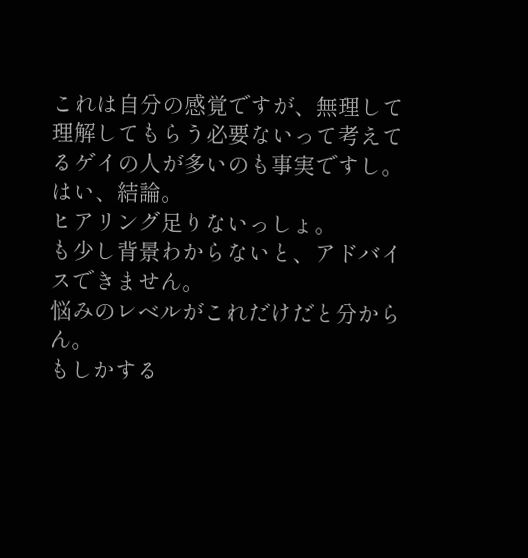これは自分の感覚ですが、無理して理解してもらう必要ないって考えてるゲイの人が多いのも事実ですし。
はい、結論。
ヒアリング足りないっしょ。
も少し背景わからないと、アドバイスできません。
悩みのレベルがこれだけだと分からん。
もしかする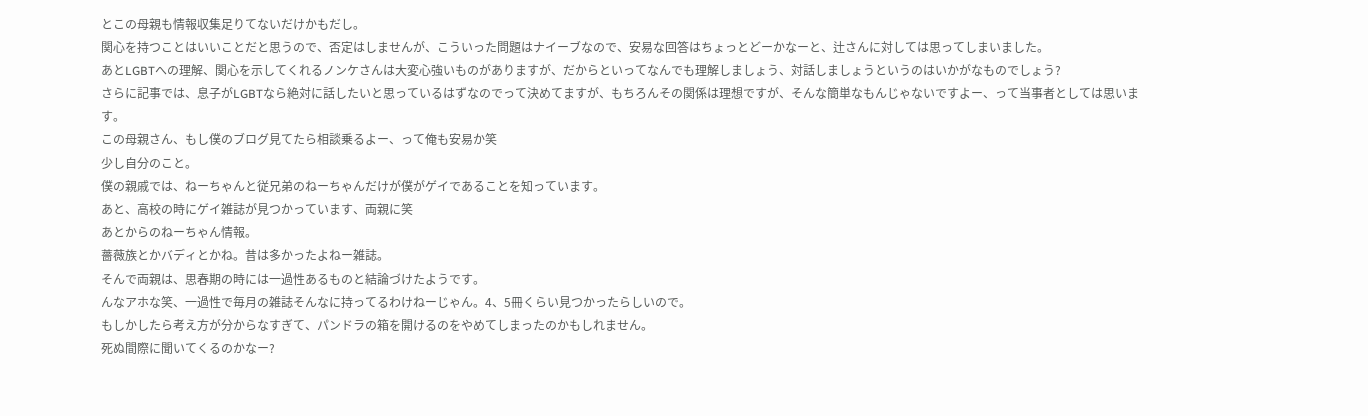とこの母親も情報収集足りてないだけかもだし。
関心を持つことはいいことだと思うので、否定はしませんが、こういった問題はナイーブなので、安易な回答はちょっとどーかなーと、辻さんに対しては思ってしまいました。
あとLGBTへの理解、関心を示してくれるノンケさんは大変心強いものがありますが、だからといってなんでも理解しましょう、対話しましょうというのはいかがなものでしょう?
さらに記事では、息子がLGBTなら絶対に話したいと思っているはずなのでって決めてますが、もちろんその関係は理想ですが、そんな簡単なもんじゃないですよー、って当事者としては思います。
この母親さん、もし僕のブログ見てたら相談乗るよー、って俺も安易か笑
少し自分のこと。
僕の親戚では、ねーちゃんと従兄弟のねーちゃんだけが僕がゲイであることを知っています。
あと、高校の時にゲイ雑誌が見つかっています、両親に笑
あとからのねーちゃん情報。
薔薇族とかバディとかね。昔は多かったよねー雑誌。
そんで両親は、思春期の時には一過性あるものと結論づけたようです。
んなアホな笑、一過性で毎月の雑誌そんなに持ってるわけねーじゃん。4、5冊くらい見つかったらしいので。
もしかしたら考え方が分からなすぎて、パンドラの箱を開けるのをやめてしまったのかもしれません。
死ぬ間際に聞いてくるのかなー?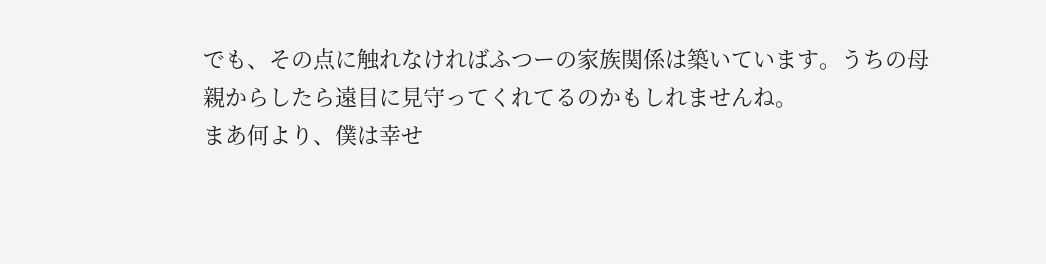でも、その点に触れなければふつーの家族関係は築いています。うちの母親からしたら遠目に見守ってくれてるのかもしれませんね。
まあ何より、僕は幸せ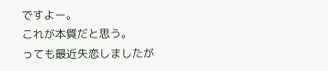ですよー。
これが本質だと思う。
っても最近失恋しましたが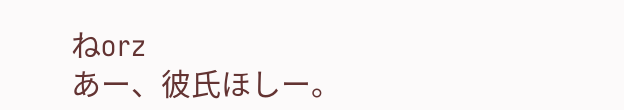ねorz
あー、彼氏ほしー。